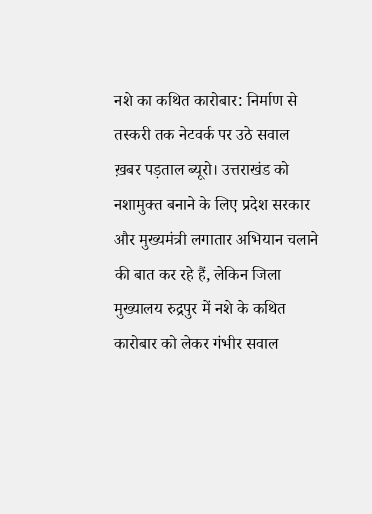नशे का कथित कारोबार: निर्माण से तस्करी तक नेटवर्क पर उठे सवाल
ख़बर पड़ताल ब्यूरो। उत्तराखंड को नशामुक्त बनाने के लिए प्रदेश सरकार और मुख्यमंत्री लगातार अभियान चलाने की बात कर रहे हैं, लेकिन जिला मुख्यालय रुद्रपुर में नशे के कथित कारोबार को लेकर गंभीर सवाल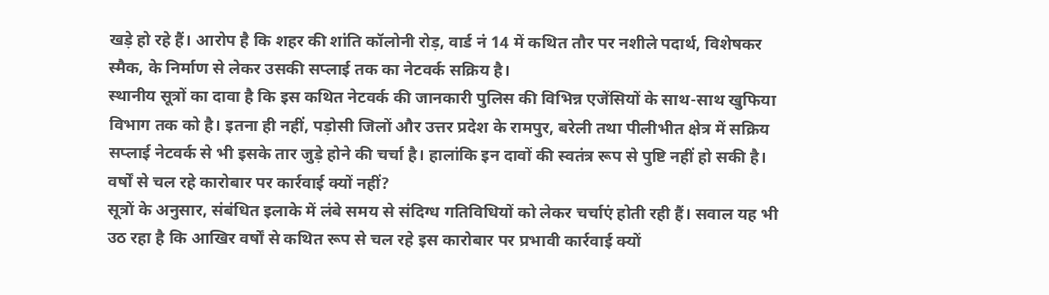खड़े हो रहे हैं। आरोप है कि शहर की शांति कॉलोनी रोड़, वार्ड नं 14 में कथित तौर पर नशीले पदार्थ, विशेषकर स्मैक, के निर्माण से लेकर उसकी सप्लाई तक का नेटवर्क सक्रिय है।
स्थानीय सूत्रों का दावा है कि इस कथित नेटवर्क की जानकारी पुलिस की विभिन्न एजेंसियों के साथ-साथ खुफिया विभाग तक को है। इतना ही नहीं, पड़ोसी जिलों और उत्तर प्रदेश के रामपुर, बरेली तथा पीलीभीत क्षेत्र में सक्रिय सप्लाई नेटवर्क से भी इसके तार जुड़े होने की चर्चा है। हालांकि इन दावों की स्वतंत्र रूप से पुष्टि नहीं हो सकी है।
वर्षों से चल रहे कारोबार पर कार्रवाई क्यों नहीं?
सूत्रों के अनुसार, संबंधित इलाके में लंबे समय से संदिग्ध गतिविधियों को लेकर चर्चाएं होती रही हैं। सवाल यह भी उठ रहा है कि आखिर वर्षों से कथित रूप से चल रहे इस कारोबार पर प्रभावी कार्रवाई क्यों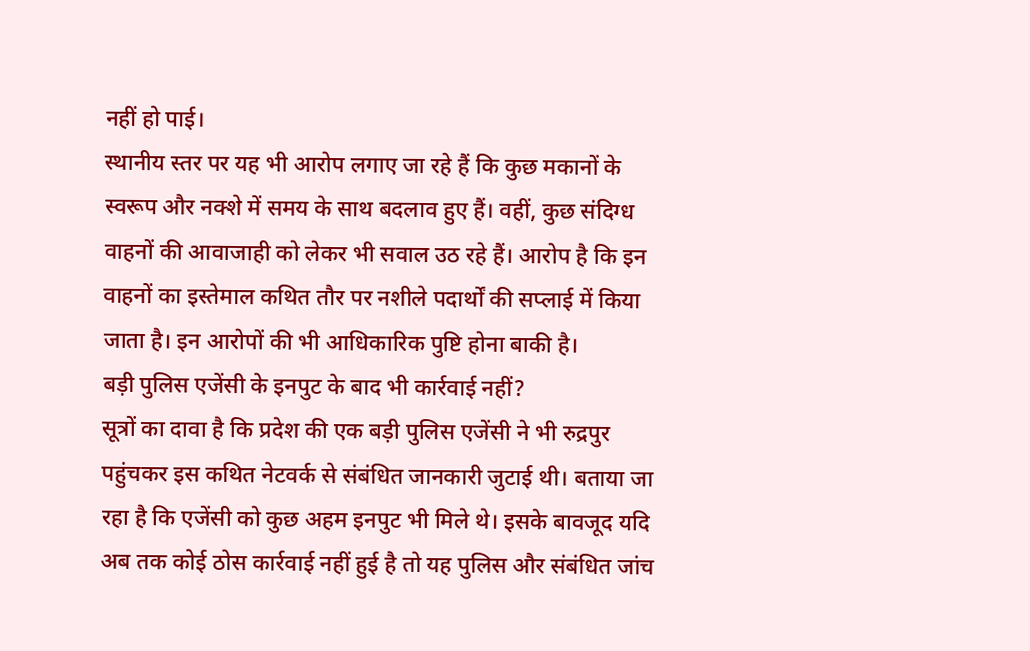नहीं हो पाई।
स्थानीय स्तर पर यह भी आरोप लगाए जा रहे हैं कि कुछ मकानों के स्वरूप और नक्शे में समय के साथ बदलाव हुए हैं। वहीं, कुछ संदिग्ध वाहनों की आवाजाही को लेकर भी सवाल उठ रहे हैं। आरोप है कि इन वाहनों का इस्तेमाल कथित तौर पर नशीले पदार्थों की सप्लाई में किया जाता है। इन आरोपों की भी आधिकारिक पुष्टि होना बाकी है।
बड़ी पुलिस एजेंसी के इनपुट के बाद भी कार्रवाई नहीं?
सूत्रों का दावा है कि प्रदेश की एक बड़ी पुलिस एजेंसी ने भी रुद्रपुर पहुंचकर इस कथित नेटवर्क से संबंधित जानकारी जुटाई थी। बताया जा रहा है कि एजेंसी को कुछ अहम इनपुट भी मिले थे। इसके बावजूद यदि अब तक कोई ठोस कार्रवाई नहीं हुई है तो यह पुलिस और संबंधित जांच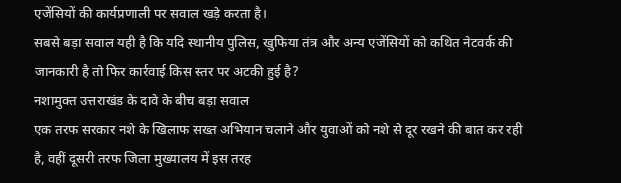एजेंसियों की कार्यप्रणाली पर सवाल खड़े करता है।
सबसे बड़ा सवाल यही है कि यदि स्थानीय पुलिस, खुफिया तंत्र और अन्य एजेंसियों को कथित नेटवर्क की जानकारी है तो फिर कार्रवाई किस स्तर पर अटकी हुई है?
नशामुक्त उत्तराखंड के दावे के बीच बड़ा सवाल
एक तरफ सरकार नशे के खिलाफ सख्त अभियान चलाने और युवाओं को नशे से दूर रखने की बात कर रही है, वहीं दूसरी तरफ जिला मुख्यालय में इस तरह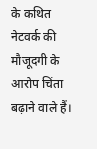के कथित नेटवर्क की मौजूदगी के आरोप चिंता बढ़ाने वाले हैं।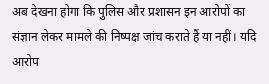अब देखना होगा कि पुलिस और प्रशासन इन आरोपों का संज्ञान लेकर मामले की निष्पक्ष जांच कराते हैं या नहीं। यदि आरोप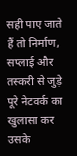सही पाए जाते हैं तो निर्माण, सप्लाई और तस्करी से जुड़े पूरे नेटवर्क का खुलासा कर उसके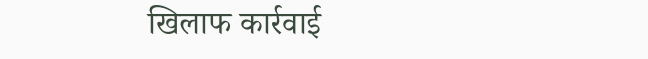खिलाफ कार्रवाई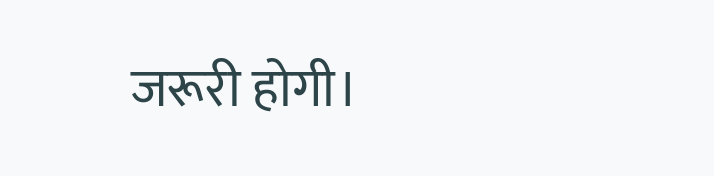जरूरी होगी।